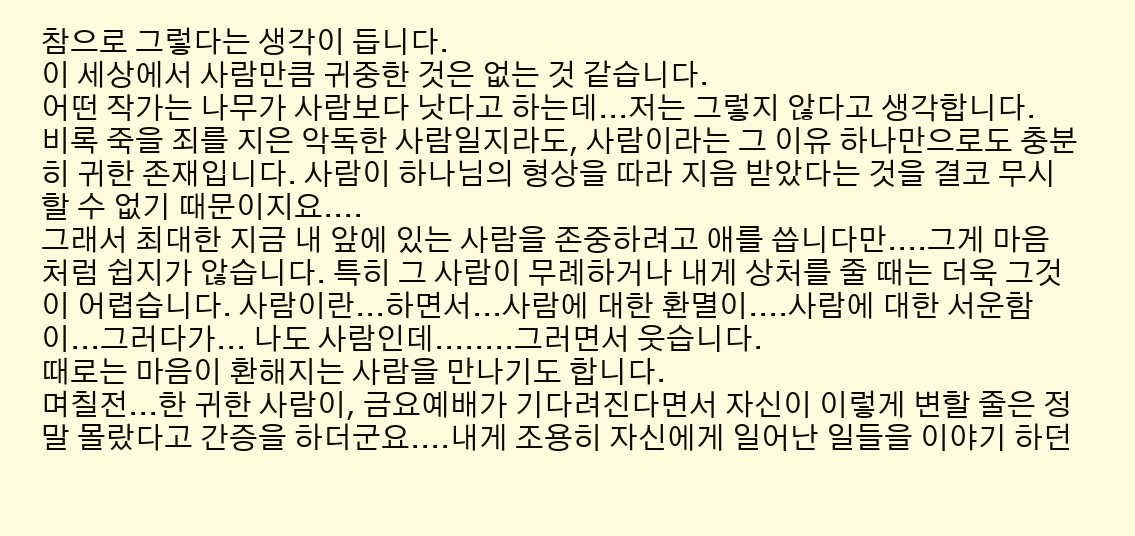참으로 그렇다는 생각이 듭니다.
이 세상에서 사람만큼 귀중한 것은 없는 것 같습니다.
어떤 작가는 나무가 사람보다 낫다고 하는데...저는 그렇지 않다고 생각합니다.
비록 죽을 죄를 지은 악독한 사람일지라도, 사람이라는 그 이유 하나만으로도 충분히 귀한 존재입니다. 사람이 하나님의 형상을 따라 지음 받았다는 것을 결코 무시할 수 없기 때문이지요....
그래서 최대한 지금 내 앞에 있는 사람을 존중하려고 애를 씁니다만....그게 마음처럼 쉽지가 않습니다. 특히 그 사람이 무례하거나 내게 상처를 줄 때는 더욱 그것이 어렵습니다. 사람이란...하면서...사람에 대한 환멸이....사람에 대한 서운함이...그러다가... 나도 사람인데........그러면서 웃습니다.
때로는 마음이 환해지는 사람을 만나기도 합니다.
며칠전...한 귀한 사람이, 금요예배가 기다려진다면서 자신이 이렇게 변할 줄은 정말 몰랐다고 간증을 하더군요....내게 조용히 자신에게 일어난 일들을 이야기 하던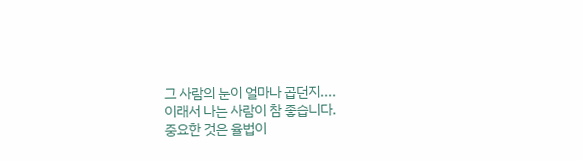그 사람의 눈이 얼마나 곱던지....
이래서 나는 사람이 참 좋습니다.
중요한 것은 율법이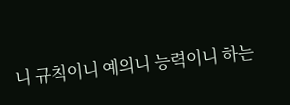니 규칙이니 예의니 능력이니 하는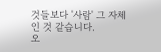것들보다 '사람' 그 자체인 것 같습니다.
오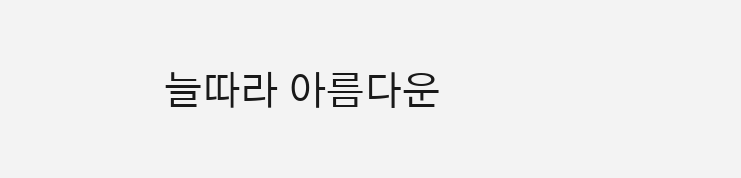늘따라 아름다운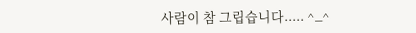사람이 참 그립습니다..... ^_^